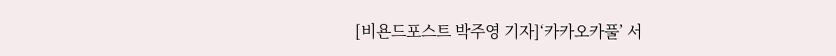[비욘드포스트 박주영 기자]‘카카오카풀’ 서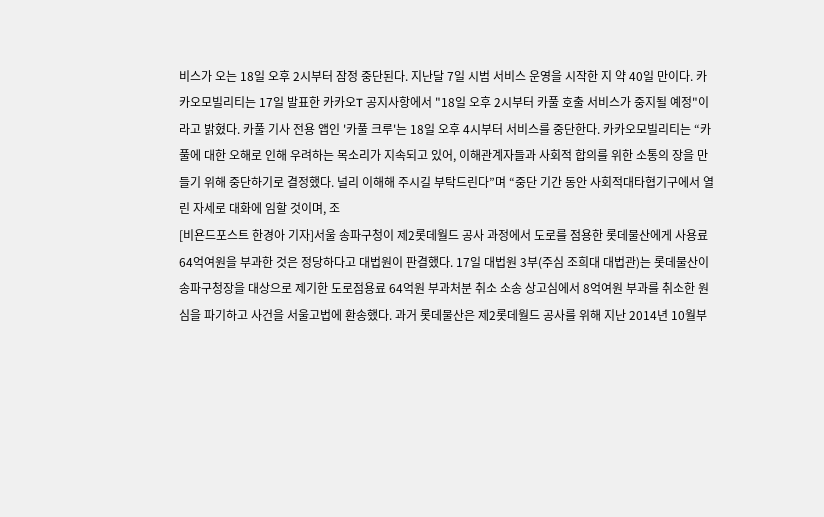비스가 오는 18일 오후 2시부터 잠정 중단된다. 지난달 7일 시범 서비스 운영을 시작한 지 약 40일 만이다. 카카오모빌리티는 17일 발표한 카카오T 공지사항에서 "18일 오후 2시부터 카풀 호출 서비스가 중지될 예정"이라고 밝혔다. 카풀 기사 전용 앱인 '카풀 크루'는 18일 오후 4시부터 서비스를 중단한다. 카카오모빌리티는 “카풀에 대한 오해로 인해 우려하는 목소리가 지속되고 있어, 이해관계자들과 사회적 합의를 위한 소통의 장을 만들기 위해 중단하기로 결정했다. 널리 이해해 주시길 부탁드린다”며 “중단 기간 동안 사회적대타협기구에서 열린 자세로 대화에 임할 것이며, 조
[비욘드포스트 한경아 기자]서울 송파구청이 제2롯데월드 공사 과정에서 도로를 점용한 롯데물산에게 사용료 64억여원을 부과한 것은 정당하다고 대법원이 판결했다. 17일 대법원 3부(주심 조희대 대법관)는 롯데물산이 송파구청장을 대상으로 제기한 도로점용료 64억원 부과처분 취소 소송 상고심에서 8억여원 부과를 취소한 원심을 파기하고 사건을 서울고법에 환송했다. 과거 롯데물산은 제2롯데월드 공사를 위해 지난 2014년 10월부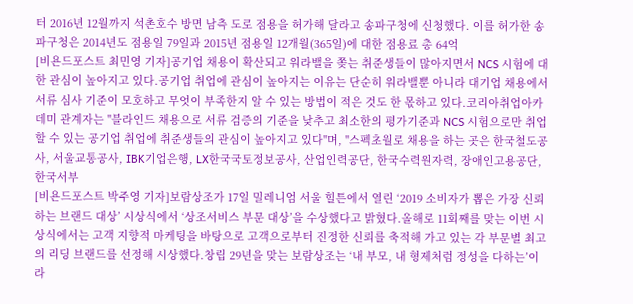터 2016년 12월까지 석촌호수 방면 남측 도로 점용을 허가해 달라고 송파구청에 신청했다. 이를 허가한 송파구청은 2014년도 점용일 79일과 2015년 점용일 12개월(365일)에 대한 점용료 총 64억
[비욘드포스트 최민영 기자]공기업 채용이 확산되고 워라밸을 쫒는 취준생들이 많아지면서 NCS 시험에 대한 관심이 높아지고 있다.공기업 취업에 관심이 높아지는 이유는 단순히 워라밸뿐 아니라 대기업 채용에서 서류 심사 기준이 모호하고 무엇이 부족한지 알 수 있는 방법이 적은 것도 한 몫하고 있다.코리아취업아카데미 관계자는 "블라인드 채용으로 서류 검증의 기준을 낮추고 최소한의 평가기준과 NCS 시험으로만 취업할 수 있는 공기업 취업에 취준생들의 관심이 높아지고 있다"며, "스펙초월로 채용을 하는 곳은 한국철도공사, 서울교통공사, IBK기업은행, LX한국국토정보공사, 산업인력공단, 한국수력원자력, 장애인고용공단, 한국서부
[비욘드포스트 박주영 기자]보람상조가 17일 밀레니엄 서울 힐튼에서 열린 ‘2019 소비자가 뽑은 가장 신뢰하는 브랜드 대상’ 시상식에서 ‘상조서비스 부문 대상’을 수상했다고 밝혔다.올해로 11회째를 맞는 이번 시상식에서는 고객 지향적 마케팅을 바탕으로 고객으로부터 진정한 신뢰를 축적해 가고 있는 각 부문별 최고의 리딩 브랜드를 선정해 시상했다.창립 29년을 맞는 보람상조는 ‘내 부모, 내 형제처럼 정성을 다하는’이라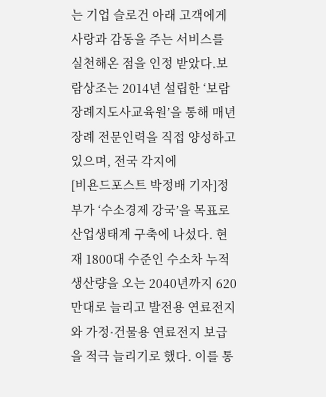는 기업 슬로건 아래 고객에게 사랑과 감동을 주는 서비스를 실천해온 점을 인정 받았다.보람상조는 2014년 설립한 ‘보람장례지도사교육원’을 통해 매년 장례 전문인력을 직접 양성하고 있으며, 전국 각지에
[비욘드포스트 박정배 기자]정부가 ‘수소경제 강국’을 목표로 산업생태계 구축에 나섰다. 현재 1800대 수준인 수소차 누적 생산량을 오는 2040년까지 620만대로 늘리고 발전용 연료전지와 가정·건물용 연료전지 보급을 적극 늘리기로 했다. 이를 통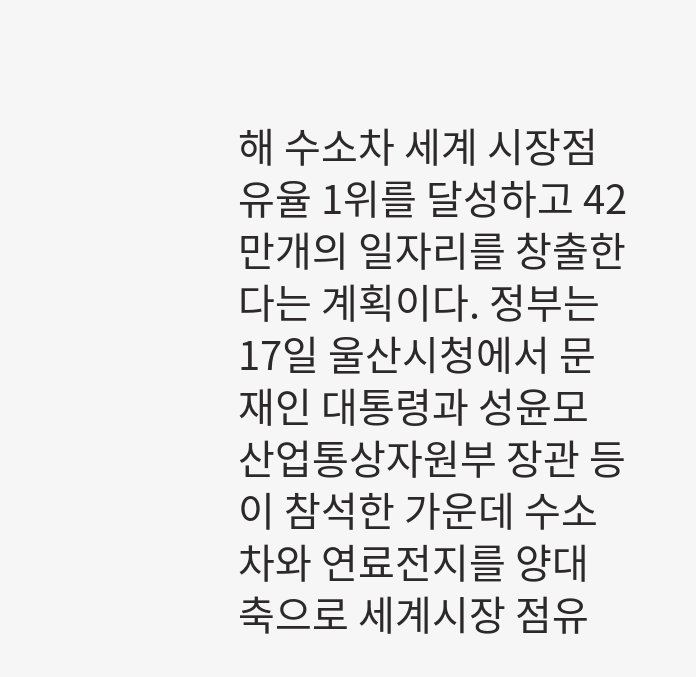해 수소차 세계 시장점유율 1위를 달성하고 42만개의 일자리를 창출한다는 계획이다. 정부는 17일 울산시청에서 문재인 대통령과 성윤모 산업통상자원부 장관 등이 참석한 가운데 수소차와 연료전지를 양대 축으로 세계시장 점유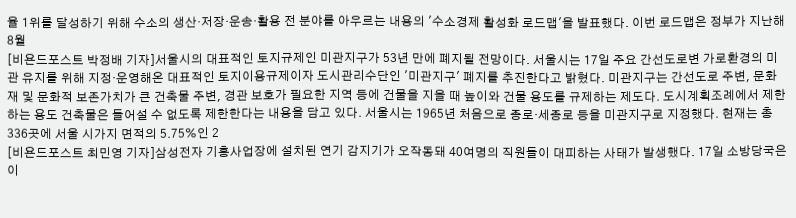율 1위를 달성하기 위해 수소의 생산·저장·운송·활용 전 분야를 아우르는 내용의 '수소경제 활성화 로드맵'을 발표했다. 이번 로드맵은 정부가 지난해 8월
[비욘드포스트 박정배 기자]서울시의 대표적인 토지규제인 미관지구가 53년 만에 폐지될 전망이다. 서울시는 17일 주요 간선도로변 가로환경의 미관 유지를 위해 지정·운영해온 대표적인 토지이용규제이자 도시관리수단인 '미관지구' 폐지를 추진한다고 밝혔다. 미관지구는 간선도로 주변, 문화재 및 문화적 보존가치가 큰 건축물 주변, 경관 보호가 필요한 지역 등에 건물을 지을 때 높이와 건물 용도를 규제하는 제도다. 도시계획조례에서 제한하는 용도 건축물은 들어설 수 없도록 제한한다는 내용을 담고 있다. 서울시는 1965년 처음으로 종로·세종로 등을 미관지구로 지정했다. 현재는 총 336곳에 서울 시가지 면적의 5.75%인 2
[비욘드포스트 최민영 기자]삼성전자 기흥사업장에 설치된 연기 감지기가 오작동돼 40여명의 직원들이 대피하는 사태가 발생했다. 17일 소방당국은 이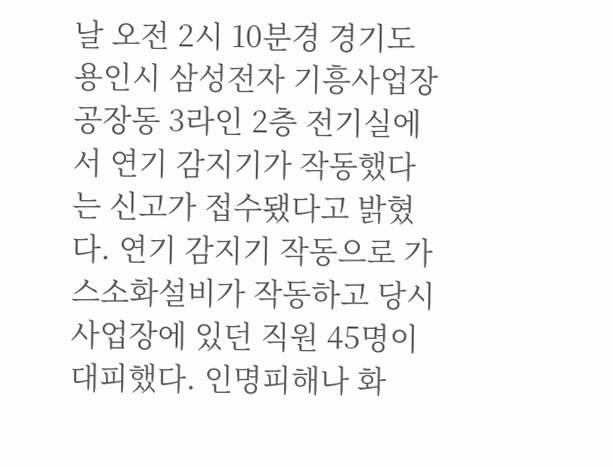날 오전 2시 10분경 경기도 용인시 삼성전자 기흥사업장 공장동 3라인 2층 전기실에서 연기 감지기가 작동했다는 신고가 접수됐다고 밝혔다. 연기 감지기 작동으로 가스소화설비가 작동하고 당시 사업장에 있던 직원 45명이 대피했다. 인명피해나 화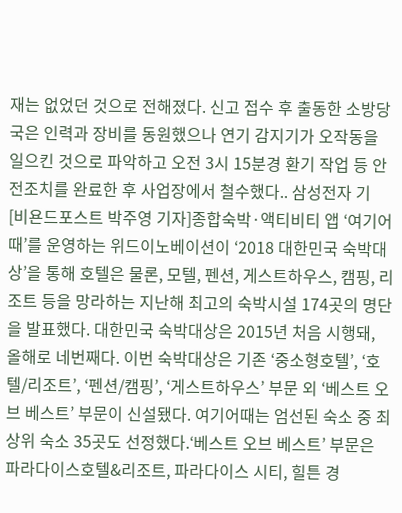재는 없었던 것으로 전해졌다. 신고 접수 후 출동한 소방당국은 인력과 장비를 동원했으나 연기 감지기가 오작동을 일으킨 것으로 파악하고 오전 3시 15분경 환기 작업 등 안전조치를 완료한 후 사업장에서 철수했다.. 삼성전자 기
[비욘드포스트 박주영 기자]종합숙박·액티비티 앱 ‘여기어때’를 운영하는 위드이노베이션이 ‘2018 대한민국 숙박대상’을 통해 호텔은 물론, 모텔, 펜션, 게스트하우스, 캠핑, 리조트 등을 망라하는 지난해 최고의 숙박시설 174곳의 명단을 발표했다. 대한민국 숙박대상은 2015년 처음 시행돼, 올해로 네번째다. 이번 숙박대상은 기존 ‘중소형호텔’, ‘호텔/리조트’, ‘펜션/캠핑’, ‘게스트하우스’ 부문 외 ‘베스트 오브 베스트’ 부문이 신설됐다. 여기어때는 엄선된 숙소 중 최상위 숙소 35곳도 선정했다.‘베스트 오브 베스트’ 부문은 파라다이스호텔&리조트, 파라다이스 시티, 힐튼 경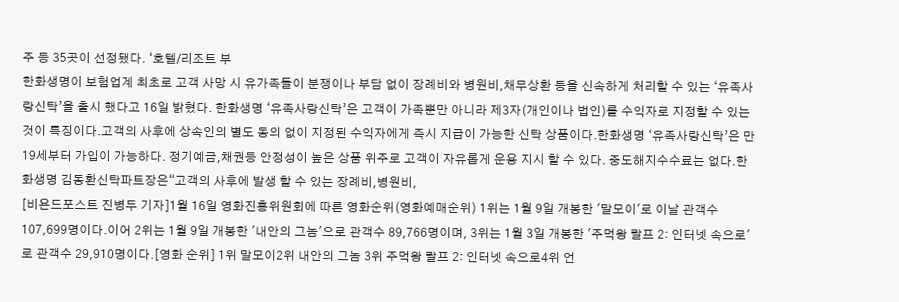주 등 35곳이 선정됐다. ‘호텔/리조트 부
한화생명이 보험업계 최초로 고객 사망 시 유가족들이 분쟁이나 부담 없이 장례비와 병원비,채무상환 등을 신속하게 처리할 수 있는 ‘유족사랑신탁’을 출시 했다고 16일 밝혔다. 한화생명 ‘유족사랑신탁’은 고객이 가족뿐만 아니라 제3자(개인이나 법인)를 수익자로 지정할 수 있는 것이 특징이다.고객의 사후에 상속인의 별도 동의 없이 지정된 수익자에게 즉시 지급이 가능한 신탁 상품이다.한화생명 ‘유족사랑신탁’은 만19세부터 가입이 가능하다. 정기예금,채권등 안정성이 높은 상품 위주로 고객이 자유롭게 운용 지시 할 수 있다. 중도해지수수료는 없다.한화생명 김동환신탁파트장은“고객의 사후에 발생 할 수 있는 장례비,병원비,
[비욘드포스트 진병두 기자]1월 16일 영화진흥위원회에 따른 영화순위(영화예매순위) 1위는 1월 9일 개봉한 '말모이'로 이날 관객수 107,699명이다.이어 2위는 1월 9일 개봉한 '내안의 그놈'으로 관객수 89,766명이며, 3위는 1월 3일 개봉한 '주먹왕 랄프 2: 인터넷 속으로'로 관객수 29,910명이다.[영화 순위] 1위 말모이2위 내안의 그놈 3위 주먹왕 랄프 2: 인터넷 속으로4위 언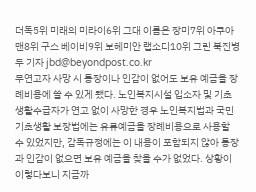더독5위 미래의 미라이6위 그대 이름은 장미7위 아쿠아맨8위 구스 베이비9위 보헤미안 랩소디10위 그린 북진병두 기자 jbd@beyondpost.co.kr
무연고자 사망 시 통장이나 인감이 없어도 보유 예금을 장례비용에 쓸 수 있게 됐다. 노인복지시설 입소자 및 기초생활수급자가 연고 없이 사망한 경우 노인복지법과 국민기초생활 보장법에는 유류예금을 장례비용으로 사용할 수 있었지만, 감독규정에는 이 내용이 포함되지 않아 통장과 인감이 없으면 보유 예금을 찾을 수가 없었다. 상황이 이렇다보니 지금까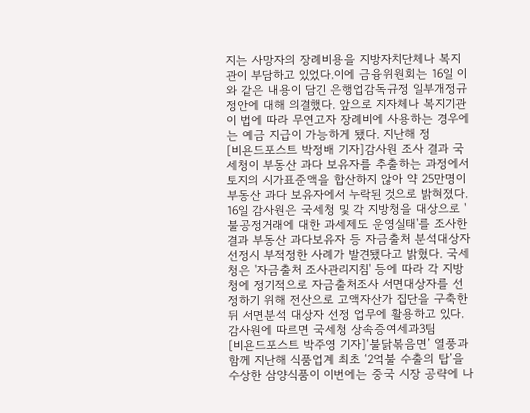지는 사망자의 장례비용을 지방자치단체나 복지관이 부담하고 있었다.이에 금융위원회는 16일 이와 같은 내용이 담긴 은행업감독규정 일부개정규정안에 대해 의결했다. 앞으로 지자체나 복지기관이 법에 따라 무연고자 장례비에 사용하는 경우에는 예금 지급이 가능하게 됐다. 지난해 정
[비욘드포스트 박정배 기자]감사원 조사 결과 국세청이 부동산 과다 보유자를 추출하는 과정에서 토지의 시가표준액을 합산하지 않아 약 25만명이 부동산 과다 보유자에서 누락된 것으로 밝혀졌다. 16일 감사원은 국세청 및 각 지방청을 대상으로 '불공정거래에 대한 과세제도 운영실태'를 조사한 결과 부동산 과다보유자 등 자금출처 분석대상자 선정시 부적정한 사례가 발견됐다고 밝혔다. 국세청은 '자금출처 조사관리지침' 등에 따라 각 지방청에 정기적으로 자금출처조사 서면대상자를 선정하기 위해 전산으로 고액자산가 집단을 구축한 뒤 서면분석 대상자 선정 업무에 활용하고 있다. 감사원에 따르면 국세청 상속증여세과3팀
[비욘드포스트 박주영 기자]‘불닭볶음면’ 열풍과 함께 지난해 식품업계 최초 ‘2억불 수출의 탑’을 수상한 삼양식품이 이번에는 중국 시장 공략에 나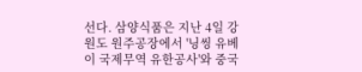선다. 삼양식품은 지난 4일 강원도 원주공장에서 '닝씽 유베이 국제무역 유한공사'와 중국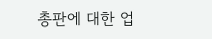총판에 대한 업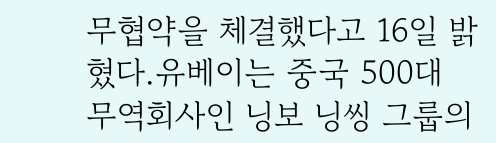무협약을 체결했다고 16일 밝혔다.유베이는 중국 500대 무역회사인 닝보 닝씽 그룹의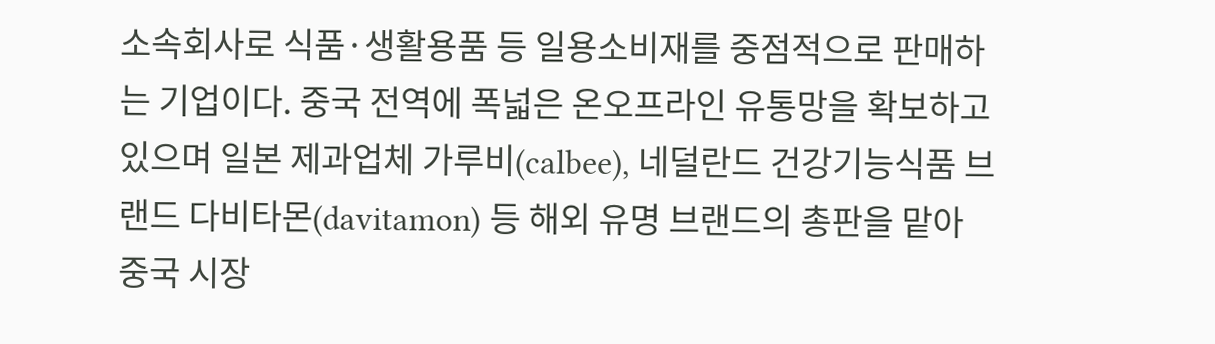소속회사로 식품·생활용품 등 일용소비재를 중점적으로 판매하는 기업이다. 중국 전역에 폭넓은 온오프라인 유통망을 확보하고 있으며 일본 제과업체 가루비(calbee), 네덜란드 건강기능식품 브랜드 다비타몬(davitamon) 등 해외 유명 브랜드의 총판을 맡아 중국 시장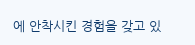에 안착시킨 경험을 갖고 있